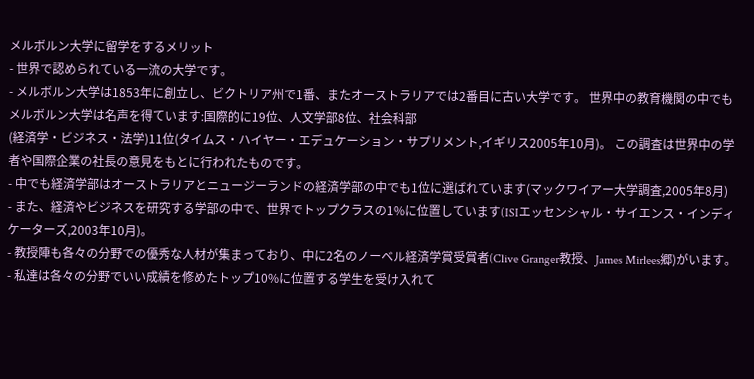メルボルン大学に留学をするメリット
- 世界で認められている一流の大学です。
- メルボルン大学は1853年に創立し、ビクトリア州で1番、またオーストラリアでは2番目に古い大学です。 世界中の教育機関の中でもメルボルン大学は名声を得ています:国際的に19位、人文学部8位、社会科部
(経済学・ビジネス・法学)11位(タイムス・ハイヤー・エデュケーション・サプリメント,イギリス2005年10月)。 この調査は世界中の学者や国際企業の社長の意見をもとに行われたものです。
- 中でも経済学部はオーストラリアとニュージーランドの経済学部の中でも1位に選ばれています(マックワイアー大学調査,2005年8月)
- また、経済やビジネスを研究する学部の中で、世界でトップクラスの1%に位置しています(ISIエッセンシャル・サイエンス・インディケーターズ,2003年10月)。
- 教授陣も各々の分野での優秀な人材が集まっており、中に2名のノーベル経済学賞受賞者(Clive Granger教授、James Mirlees郷)がいます。
- 私達は各々の分野でいい成績を修めたトップ10%に位置する学生を受け入れて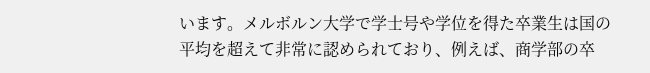います。メルボルン大学で学士号や学位を得た卒業生は国の平均を超えて非常に認められており、例えば、商学部の卒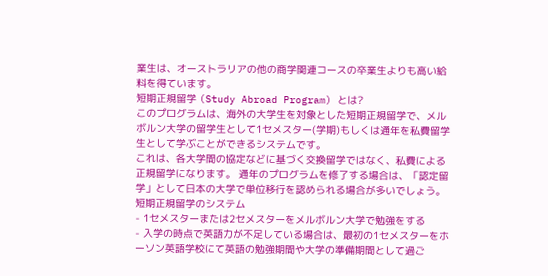業生は、オーストラリアの他の商学関連コースの卒業生よりも高い給料を得ています。
短期正規留学 (Study Abroad Program) とは?
このプログラムは、海外の大学生を対象とした短期正規留学で、メルボルン大学の留学生として1セメスター(学期)もしくは通年を私費留学生として学ぶことができるシステムです。
これは、各大学間の協定などに基づく交換留学ではなく、私費による正規留学になります。 通年のプログラムを修了する場合は、「認定留学」として日本の大学で単位移行を認められる場合が多いでしょう。
短期正規留学のシステム
- 1セメスターまたは2セメスターをメルボルン大学で勉強をする
- 入学の時点で英語力が不足している場合は、最初の1セメスターをホーソン英語学校にて英語の勉強期間や大学の準備期間として過ご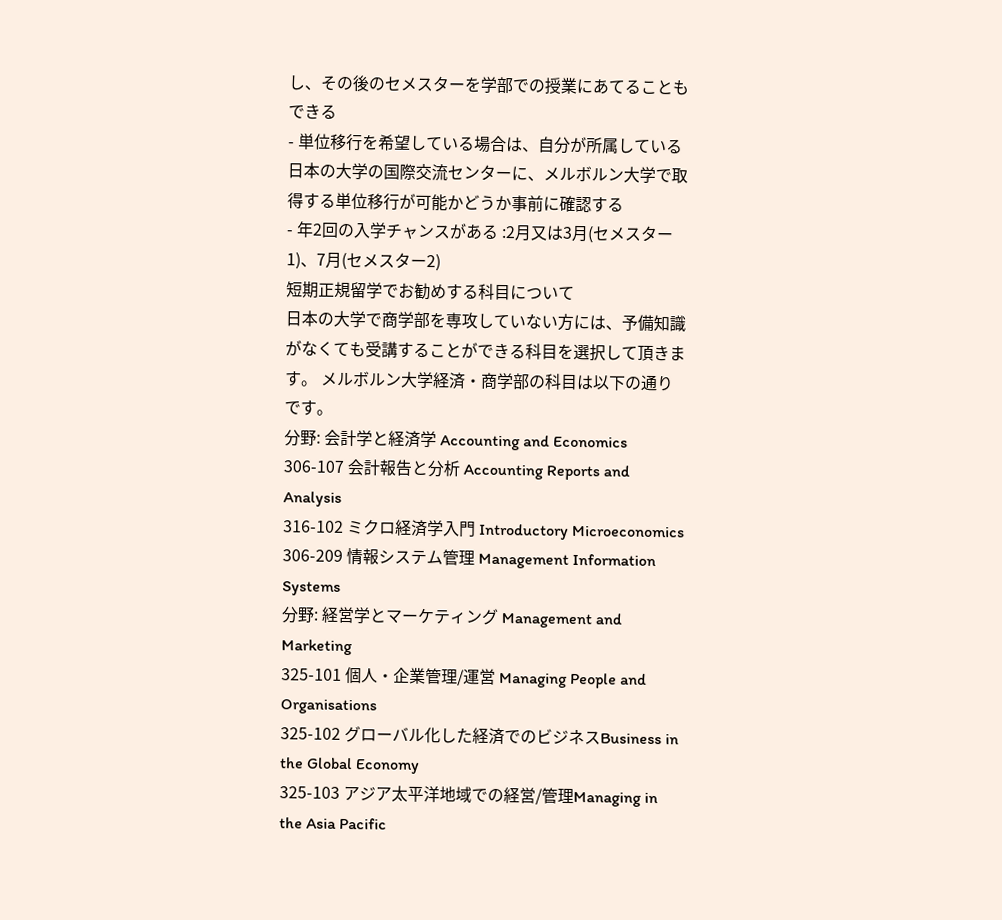し、その後のセメスターを学部での授業にあてることもできる
- 単位移行を希望している場合は、自分が所属している日本の大学の国際交流センターに、メルボルン大学で取得する単位移行が可能かどうか事前に確認する
- 年2回の入学チャンスがある :2月又は3月(セメスター1)、7月(セメスター2)
短期正規留学でお勧めする科目について
日本の大学で商学部を専攻していない方には、予備知識がなくても受講することができる科目を選択して頂きます。 メルボルン大学経済・商学部の科目は以下の通りです。
分野: 会計学と経済学 Accounting and Economics
306-107 会計報告と分析 Accounting Reports and Analysis
316-102 ミクロ経済学入門 Introductory Microeconomics
306-209 情報システム管理 Management Information Systems
分野: 経営学とマーケティング Management and Marketing
325-101 個人・企業管理/運営 Managing People and Organisations
325-102 グローバル化した経済でのビジネスBusiness in the Global Economy
325-103 アジア太平洋地域での経営/管理Managing in the Asia Pacific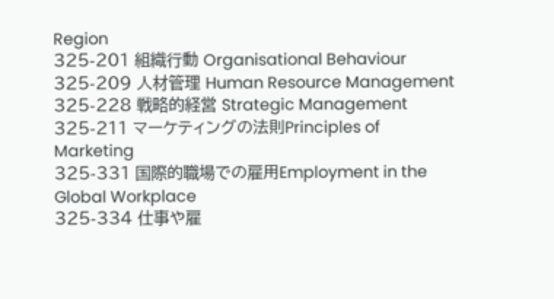Region
325-201 組織行動 Organisational Behaviour
325-209 人材管理 Human Resource Management
325-228 戦略的経営 Strategic Management
325-211 マーケティングの法則Principles of Marketing
325-331 国際的職場での雇用Employment in the Global Workplace
325-334 仕事や雇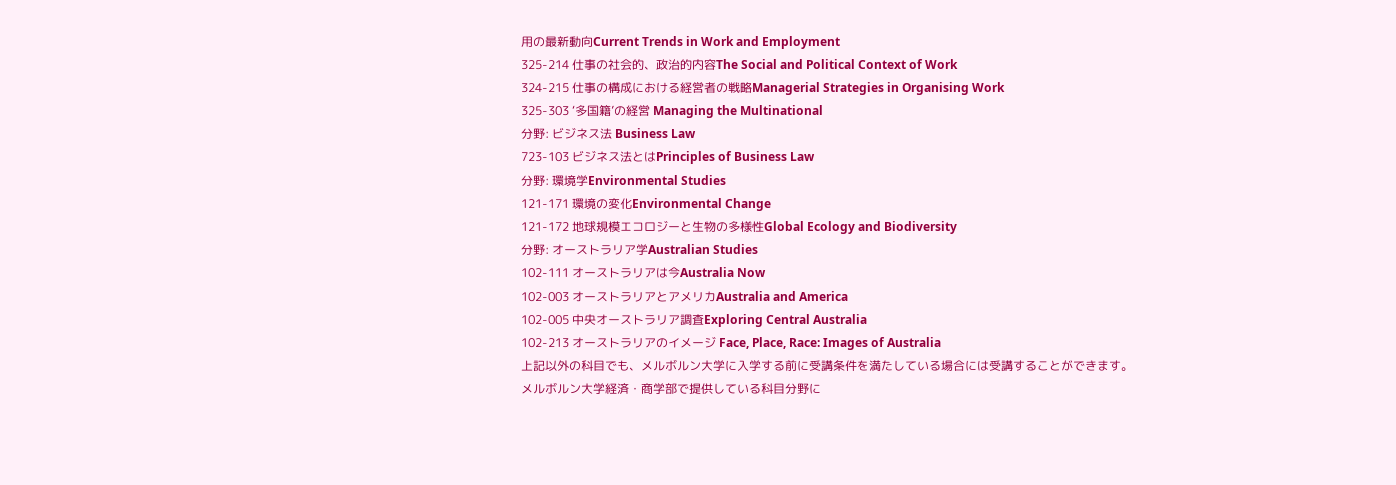用の最新動向Current Trends in Work and Employment
325-214 仕事の社会的、政治的内容The Social and Political Context of Work
324-215 仕事の構成における経営者の戦略Managerial Strategies in Organising Work
325-303 ‘多国籍’の経営 Managing the Multinational
分野: ビジネス法 Business Law
723-103 ビジネス法とはPrinciples of Business Law
分野: 環境学Environmental Studies
121-171 環境の変化Environmental Change
121-172 地球規模エコロジーと生物の多様性Global Ecology and Biodiversity
分野: オーストラリア学Australian Studies
102-111 オーストラリアは今Australia Now
102-003 オーストラリアとアメリカAustralia and America
102-005 中央オーストラリア調査Exploring Central Australia
102-213 オーストラリアのイメージ Face, Place, Race: Images of Australia
上記以外の科目でも、メルボルン大学に入学する前に受講条件を満たしている場合には受講することができます。
メルボルン大学経済・商学部で提供している科目分野に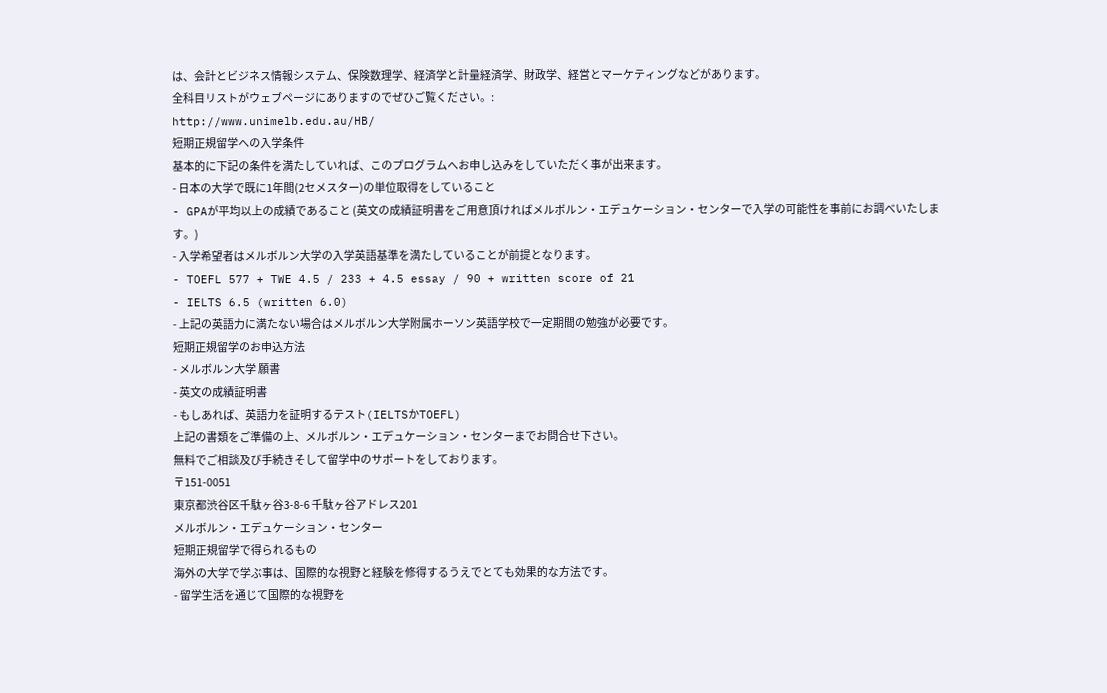は、会計とビジネス情報システム、保険数理学、経済学と計量経済学、財政学、経営とマーケティングなどがあります。
全科目リストがウェブページにありますのでぜひご覧ください。:
http://www.unimelb.edu.au/HB/
短期正規留学への入学条件
基本的に下記の条件を満たしていれば、このプログラムへお申し込みをしていただく事が出来ます。
- 日本の大学で既に1年間(2セメスター)の単位取得をしていること
- GPAが平均以上の成績であること (英文の成績証明書をご用意頂ければメルボルン・エデュケーション・センターで入学の可能性を事前にお調べいたします。)
- 入学希望者はメルボルン大学の入学英語基準を満たしていることが前提となります。
- TOEFL 577 + TWE 4.5 / 233 + 4.5 essay / 90 + written score of 21
- IELTS 6.5 (written 6.0)
- 上記の英語力に満たない場合はメルボルン大学附属ホーソン英語学校で一定期間の勉強が必要です。
短期正規留学のお申込方法
- メルボルン大学 願書
- 英文の成績証明書
- もしあれば、英語力を証明するテスト(IELTSかTOEFL)
上記の書類をご準備の上、メルボルン・エデュケーション・センターまでお問合せ下さい。
無料でご相談及び手続きそして留学中のサポートをしております。
〒151-0051
東京都渋谷区千駄ヶ谷3-8-6 千駄ヶ谷アドレス201
メルボルン・エデュケーション・センター
短期正規留学で得られるもの
海外の大学で学ぶ事は、国際的な視野と経験を修得するうえでとても効果的な方法です。
- 留学生活を通じて国際的な視野を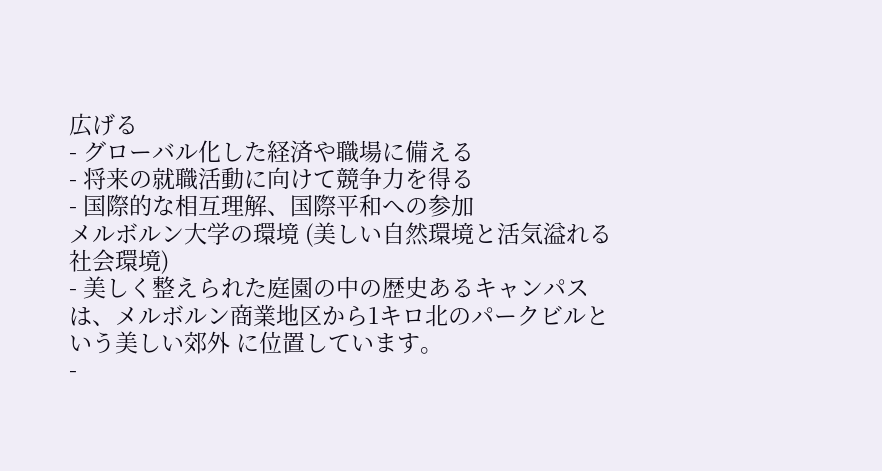広げる
- グローバル化した経済や職場に備える
- 将来の就職活動に向けて競争力を得る
- 国際的な相互理解、国際平和への参加
メルボルン大学の環境 (美しい自然環境と活気溢れる社会環境)
- 美しく整えられた庭園の中の歴史あるキャンパスは、メルボルン商業地区から1キロ北のパークビルという美しい郊外 に位置しています。
-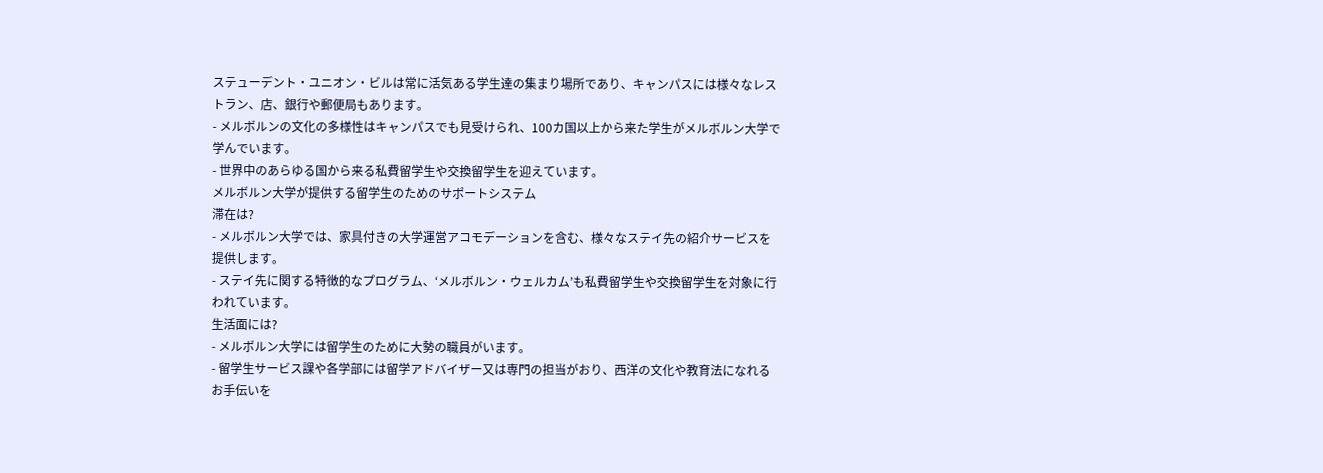ステューデント・ユニオン・ビルは常に活気ある学生達の集まり場所であり、キャンパスには様々なレストラン、店、銀行や郵便局もあります。
- メルボルンの文化の多様性はキャンパスでも見受けられ、100カ国以上から来た学生がメルボルン大学で学んでいます。
- 世界中のあらゆる国から来る私費留学生や交換留学生を迎えています。
メルボルン大学が提供する留学生のためのサポートシステム
滞在は?
- メルボルン大学では、家具付きの大学運営アコモデーションを含む、様々なステイ先の紹介サービスを提供します。
- ステイ先に関する特徴的なプログラム、‘メルボルン・ウェルカム’も私費留学生や交換留学生を対象に行われています。
生活面には?
- メルボルン大学には留学生のために大勢の職員がいます。
- 留学生サービス課や各学部には留学アドバイザー又は専門の担当がおり、西洋の文化や教育法になれるお手伝いを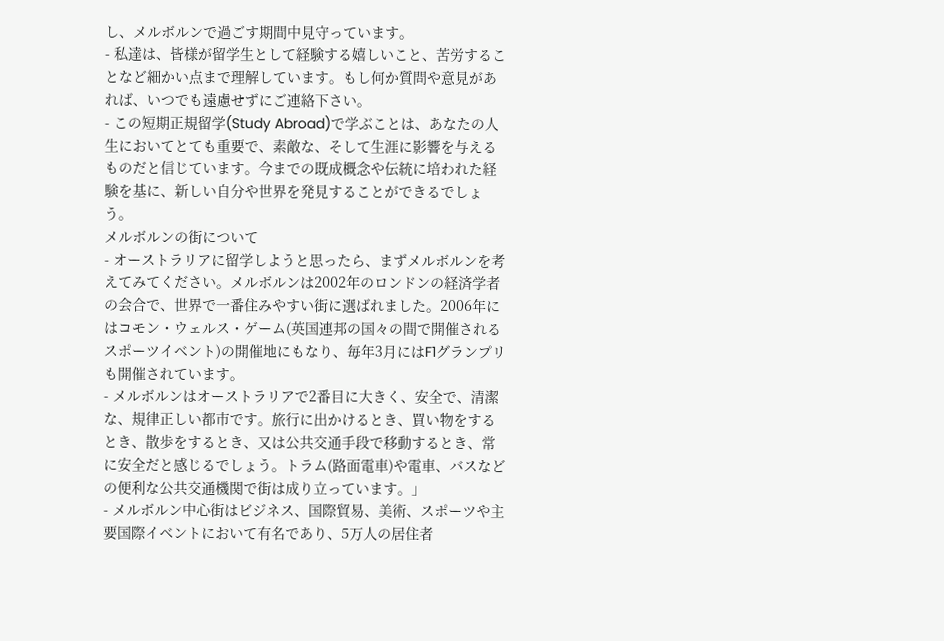し、メルボルンで過ごす期間中見守っています。
- 私達は、皆様が留学生として経験する嬉しいこと、苦労することなど細かい点まで理解しています。もし何か質問や意見があれば、いつでも遠慮せずにご連絡下さい。
- この短期正規留学(Study Abroad)で学ぶことは、あなたの人生においてとても重要で、素敵な、そして生涯に影響を与えるものだと信じています。今までの既成概念や伝統に培われた経験を基に、新しい自分や世界を発見することができるでしょう。
メルボルンの街について
- オーストラリアに留学しようと思ったら、まずメルボルンを考えてみてください。メルボルンは2002年のロンドンの経済学者の会合で、世界で一番住みやすい街に選ばれました。2006年にはコモン・ウェルス・ゲーム(英国連邦の国々の間で開催されるスポーツイベント)の開催地にもなり、毎年3月にはF1グランプリも開催されています。
- メルボルンはオーストラリアで2番目に大きく、安全で、清潔な、規律正しい都市です。旅行に出かけるとき、買い物をするとき、散歩をするとき、又は公共交通手段で移動するとき、常に安全だと感じるでしょう。トラム(路面電車)や電車、バスなどの便利な公共交通機関で街は成り立っています。」
- メルボルン中心街はビジネス、国際貿易、美術、スポーツや主要国際イベントにおいて有名であり、5万人の居住者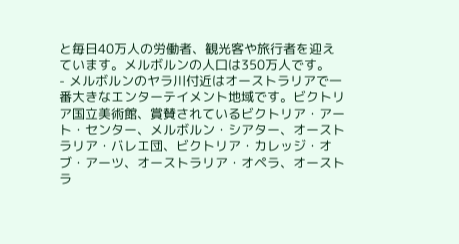と毎日40万人の労働者、観光客や旅行者を迎えています。メルボルンの人口は350万人です。
- メルボルンのヤラ川付近はオーストラリアで一番大きなエンターテイメント地域です。ビクトリア国立美術館、賞賛されているビクトリア・アート・センター、メルボルン・シアター、オーストラリア・バレエ団、ビクトリア・カレッジ・オブ・アーツ、オーストラリア・オペラ、オーストラ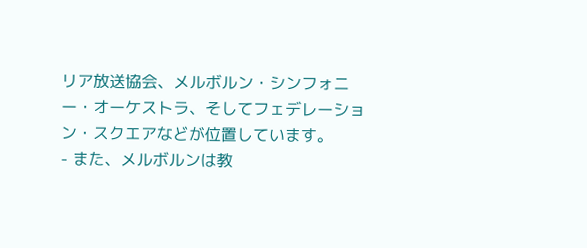リア放送協会、メルボルン・シンフォニー・オーケストラ、そしてフェデレーション・スクエアなどが位置しています。
- また、メルボルンは教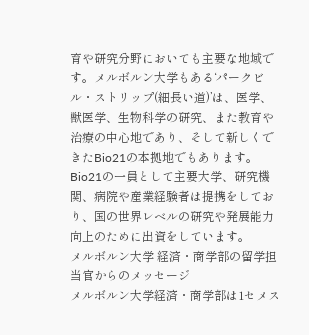育や研究分野においても主要な地域です。メルボルン大学もある‘パークビル・ストリップ(細長い道)’は、医学、獣医学、生物科学の研究、また教育や治療の中心地であり、そして新しくできたBio21の本拠地でもあります。Bio21の一員として主要大学、研究機関、病院や産業経験者は提携をしており、国の世界レベルの研究や発展能力向上のために出資をしています。
メルボルン大学 経済・商学部の留学担当官からのメッセージ
メルボルン大学経済・商学部は1セメス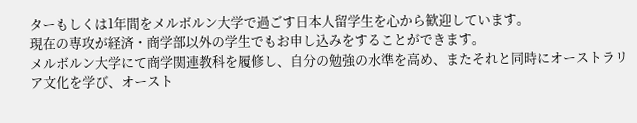ターもしくは1年間をメルボルン大学で過ごす日本人留学生を心から歓迎しています。
現在の専攻が経済・商学部以外の学生でもお申し込みをすることができます。
メルボルン大学にて商学関連教科を履修し、自分の勉強の水準を高め、またそれと同時にオーストラリア文化を学び、オースト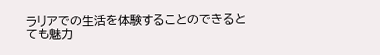ラリアでの生活を体験することのできるとても魅力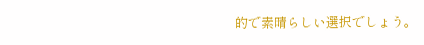的で素晴らしい選択でしょう。